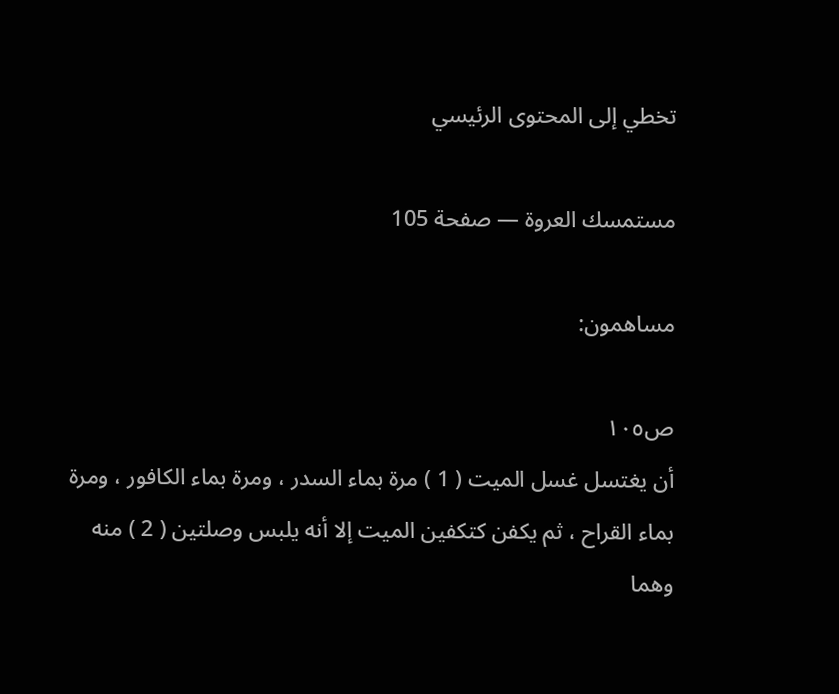تخطي إلى المحتوى الرئيسي

مستمسك العروة — صفحة 105

مساهمون:

ص١٠٥
أن يغتسل غسل الميت ( 1 ) مرة بماء السدر ، ومرة بماء الكافور ، ومرة بماء القراح ، ثم يكفن كتكفين الميت إلا أنه يلبس وصلتين ( 2 ) منه وهما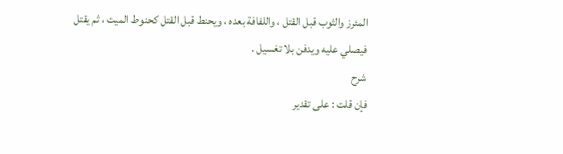المئرز والثوب قبل القتل ، واللفافة بعده ، ويحنط قبل القتل كحنوط الميت ، ثم يقتل فيصلي عليه ويدفن بلا تغسيل .
شرح
فإن قلت : على تقدير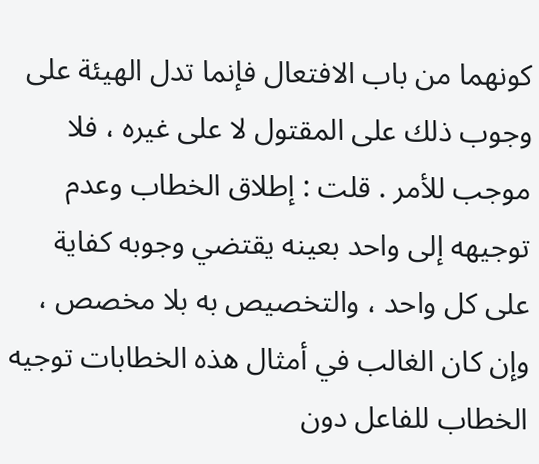كونهما من باب الافتعال فإنما تدل الهيئة على وجوب ذلك على المقتول لا على غيره ، فلا موجب للأمر . قلت : إطلاق الخطاب وعدم توجيهه إلى واحد بعينه يقتضي وجوبه كفاية على كل واحد ، والتخصيص به بلا مخصص ، وإن كان الغالب في أمثال هذه الخطابات توجيه الخطاب للفاعل دون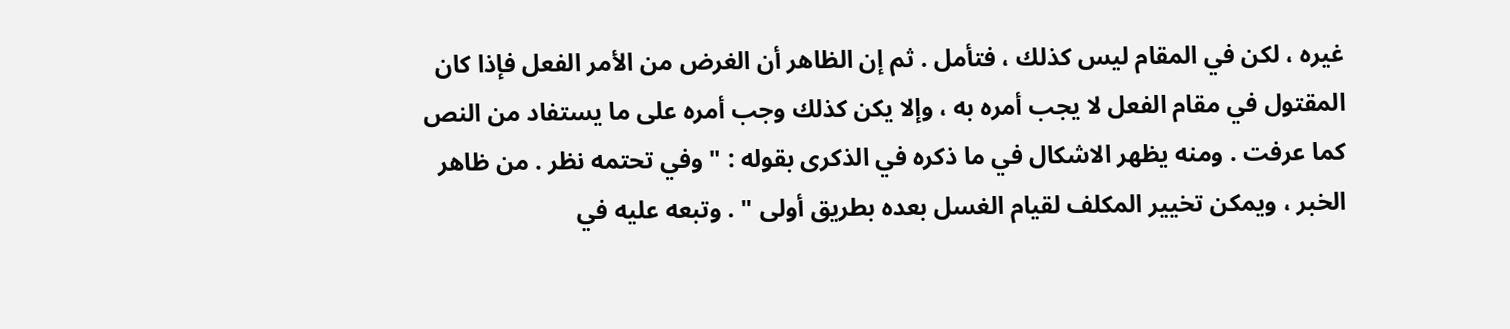غيره ، لكن في المقام ليس كذلك ، فتأمل . ثم إن الظاهر أن الغرض من الأمر الفعل فإذا كان المقتول في مقام الفعل لا يجب أمره به ، وإلا يكن كذلك وجب أمره على ما يستفاد من النص كما عرفت . ومنه يظهر الاشكال في ما ذكره في الذكرى بقوله : " وفي تحتمه نظر . من ظاهر الخبر ، ويمكن تخيير المكلف لقيام الغسل بعده بطريق أولى " . وتبعه عليه في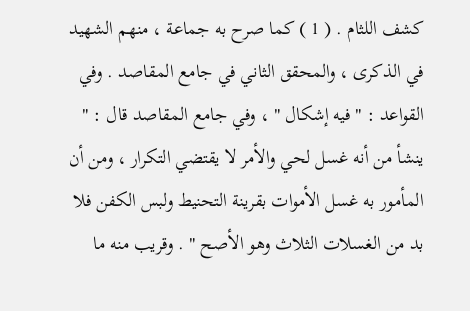كشف اللثام . ( 1 ) كما صرح به جماعة ، منهم الشهيد في الذكرى ، والمحقق الثاني في جامع المقاصد . وفي القواعد : " فيه إشكال " ، وفي جامع المقاصد قال : " ينشأ من أنه غسل لحي والأمر لا يقتضي التكرار ، ومن أن المأمور به غسل الأموات بقرينة التحنيط ولبس الكفن فلا بد من الغسلات الثلاث وهو الأصح " . وقريب منه ما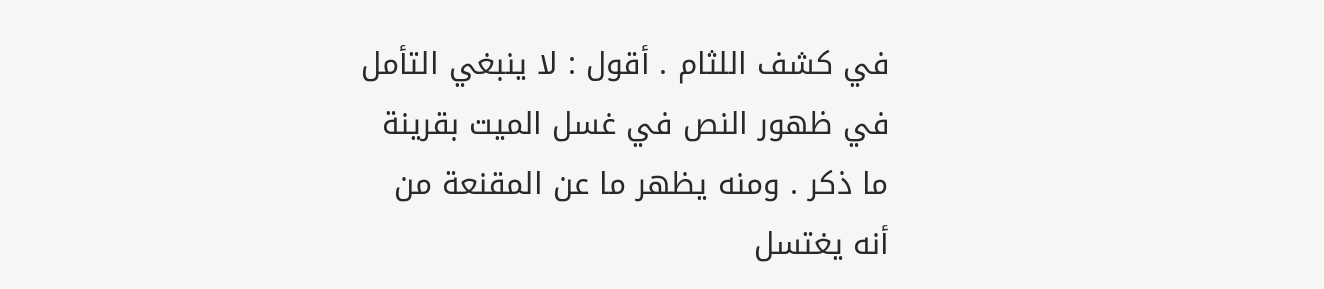في كشف اللثام . أقول : لا ينبغي التأمل في ظهور النص في غسل الميت بقرينة ما ذكر . ومنه يظهر ما عن المقنعة من أنه يغتسل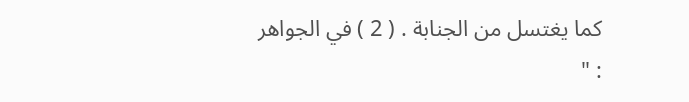كما يغتسل من الجنابة . ( 2 ) في الجواهر : "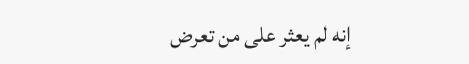إنه لم يعثر على من تعرض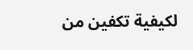لكيفية تكفين من